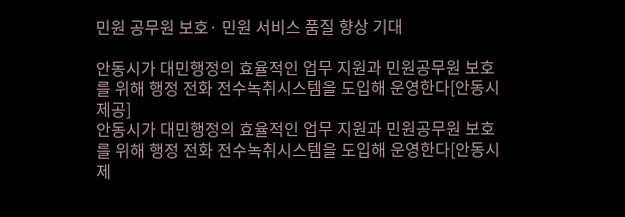민원 공무원 보호· 민원 서비스 품질 향상 기대

안동시가 대민행정의 효율적인 업무 지원과 민원공무원 보호를 위해 행정 전화 전수녹취시스템을 도입해 운영한다[안동시 제공]
안동시가 대민행정의 효율적인 업무 지원과 민원공무원 보호를 위해 행정 전화 전수녹취시스템을 도입해 운영한다[안동시 제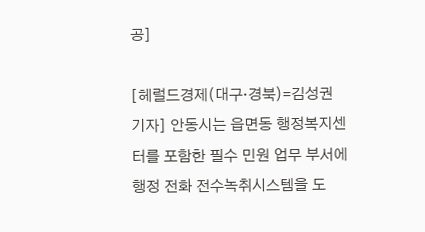공]

[헤럴드경제(대구·경북)=김성권 기자] 안동시는 읍면동 행정복지센터를 포함한 필수 민원 업무 부서에 행정 전화 전수녹취시스템을 도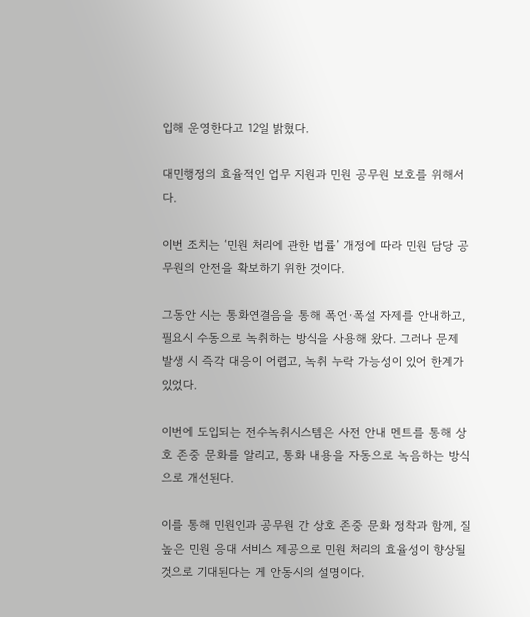입해 운영한다고 12일 밝혔다.

대민행정의 효율적인 업무 지원과 민원 공무원 보호를 위해서다.

이번 조치는 ‘민원 처리에 관한 법률’ 개정에 따라 민원 담당 공무원의 안전을 확보하기 위한 것이다.

그동안 시는 통화연결음을 통해 폭언·폭설 자제를 안내하고, 필요시 수동으로 녹취하는 방식을 사용해 왔다. 그러나 문제 발생 시 즉각 대응이 어렵고, 녹취 누락 가능성이 있어 한계가 있었다.

이번에 도입되는 전수녹취시스템은 사전 안내 멘트를 통해 상호 존중 문화를 알리고, 통화 내용을 자동으로 녹음하는 방식으로 개선된다.

이를 통해 민원인과 공무원 간 상호 존중 문화 정착과 함께, 질 높은 민원 응대 서비스 제공으로 민원 처리의 효율성이 향상될 것으로 기대된다는 게 안동시의 설명이다.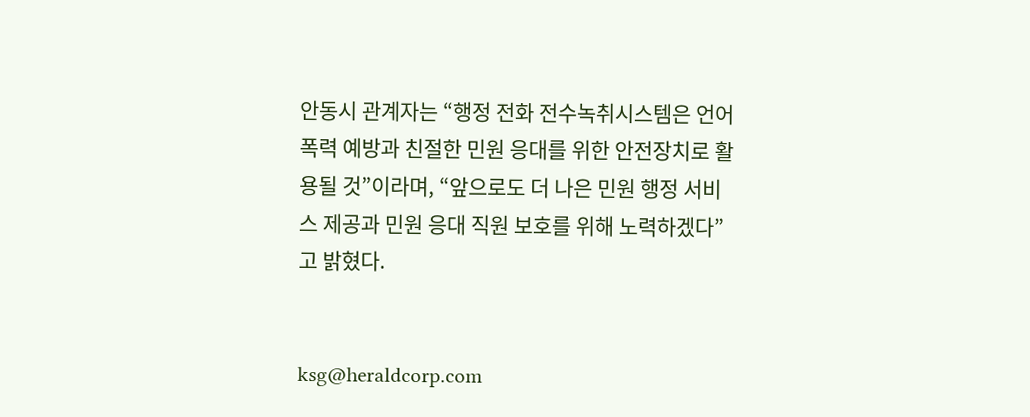안동시 관계자는 “행정 전화 전수녹취시스템은 언어폭력 예방과 친절한 민원 응대를 위한 안전장치로 활용될 것”이라며, “앞으로도 더 나은 민원 행정 서비스 제공과 민원 응대 직원 보호를 위해 노력하겠다”고 밝혔다.


ksg@heraldcorp.com